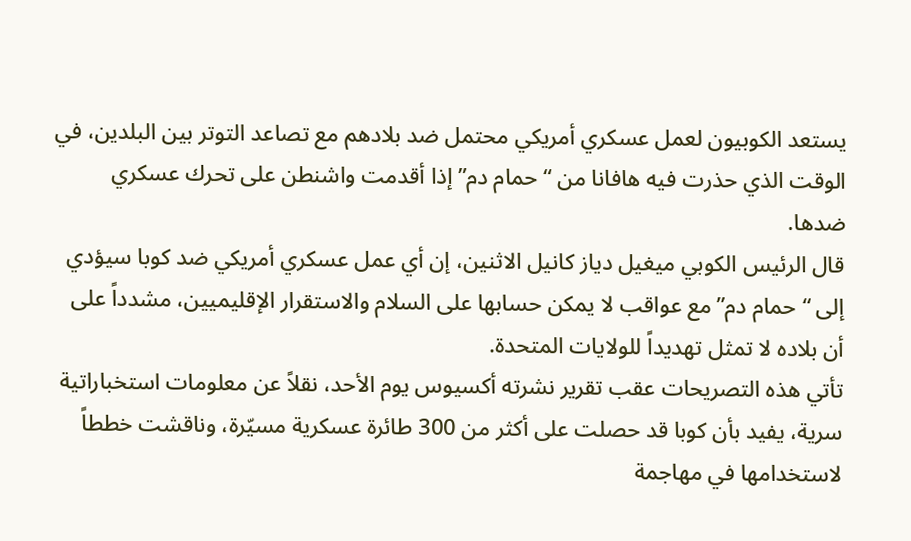يستعد الكوبيون لعمل عسكري أمريكي محتمل ضد بلادهم مع تصاعد التوتر بين البلدين، في الوقت الذي حذرت فيه هافانا من “حمام دم” إذا أقدمت واشنطن على تحرك عسكري ضدها.
قال الرئيس الكوبي ميغيل دياز كانيل الاثنين، إن أي عمل عسكري أمريكي ضد كوبا سيؤدي إلى “حمام دم” مع عواقب لا يمكن حسابها على السلام والاستقرار الإقليميين، مشدداً على أن بلاده لا تمثل تهديداً للولايات المتحدة.
تأتي هذه التصريحات عقب تقرير نشرته أكسيوس يوم الأحد، نقلاً عن معلومات استخباراتية سرية، يفيد بأن كوبا قد حصلت على أكثر من 300 طائرة عسكرية مسيّرة، وناقشت خططاً لاستخدامها في مهاجمة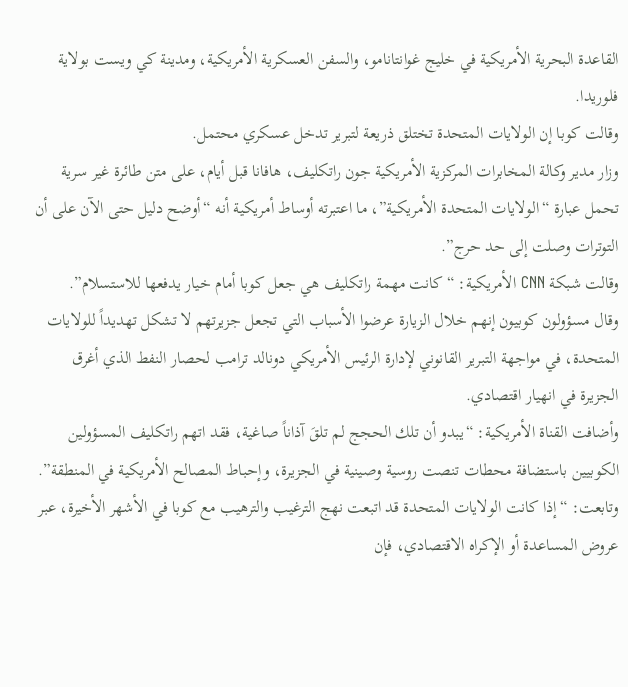القاعدة البحرية الأمريكية في خليج غوانتانامو، والسفن العسكرية الأمريكية، ومدينة كي ويست بولاية فلوريدا.
وقالت كوبا إن الولايات المتحدة تختلق ذريعة لتبرير تدخل عسكري محتمل.
وزار مدير وكالة المخابرات المركزية الأمريكية جون راتكليف، هافانا قبل أيام، على متن طائرة غير سرية تحمل عبارة “الولايات المتحدة الأمريكية”، ما اعتبرته أوساط أمريكية أنه “أوضح دليل حتى الآن على أن التوترات وصلت إلى حد حرج”.
وقالت شبكة CNN الأمريكية: “كانت مهمة راتكليف هي جعل كوبا أمام خيار يدفعها للاستسلام”.
وقال مسؤولون كوبيون إنهم خلال الزيارة عرضوا الأسباب التي تجعل جزيرتهم لا تشكل تهديداً للولايات المتحدة، في مواجهة التبرير القانوني لإدارة الرئيس الأمريكي دونالد ترامب لحصار النفط الذي أغرق الجزيرة في انهيار اقتصادي.
وأضافت القناة الأمريكية: “يبدو أن تلك الحجج لم تلقَ آذاناً صاغية، فقد اتهم راتكليف المسؤولين الكوبيين باستضافة محطات تنصت روسية وصينية في الجزيرة، وإحباط المصالح الأمريكية في المنطقة”.
وتابعت: “إذا كانت الولايات المتحدة قد اتبعت نهج الترغيب والترهيب مع كوبا في الأشهر الأخيرة، عبر عروض المساعدة أو الإكراه الاقتصادي، فإن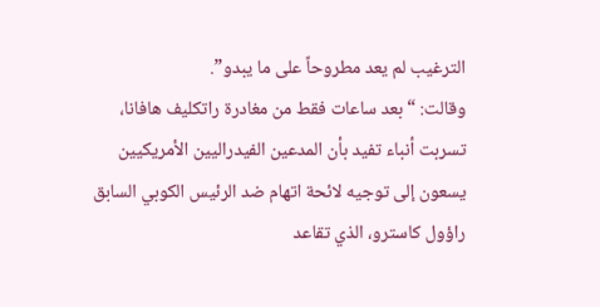الترغيب لم يعد مطروحاً على ما يبدو”.
وقالت: “بعد ساعات فقط من مغادرة راتكليف هافانا، تسربت أنباء تفيد بأن المدعين الفيدراليين الأمريكيين يسعون إلى توجيه لائحة اتهام ضد الرئيس الكوبي السابق راؤول كاسترو، الذي تقاعد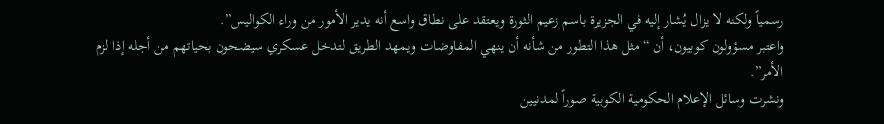رسمياً ولكنه لا يزال يُشار إليه في الجزيرة باسم زعيم الثورة ويعتقد على نطاق واسع أنه يدير الأمور من وراء الكواليس”.
واعتبر مسؤولون كوبيون، أن “مثل هذا التطور من شأنه أن ينهي المفاوضات ويمهد الطريق لتدخل عسكري سيضحون بحياتهم من أجله إذا لزم الأمر”.
ونشرت وسائل الإعلام الحكومية الكوبية صوراً لمدنيين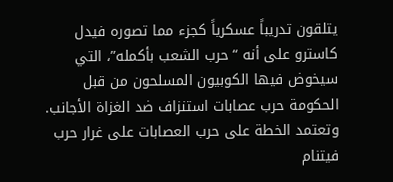يتلقون تدريباً عسكرياً كجزء مما تصوره فيدل كاسترو على أنه “حرب الشعب بأكمله”، التي سيخوض فيها الكوبيون المسلحون من قبل الحكومة حرب عصابات استنزاف ضد الغزاة الأجانب.
وتعتمد الخطة على حرب العصابات على غرار حرب فيتنام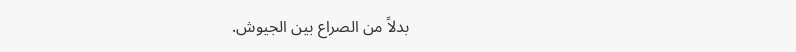بدلاً من الصراع بين الجيوش.